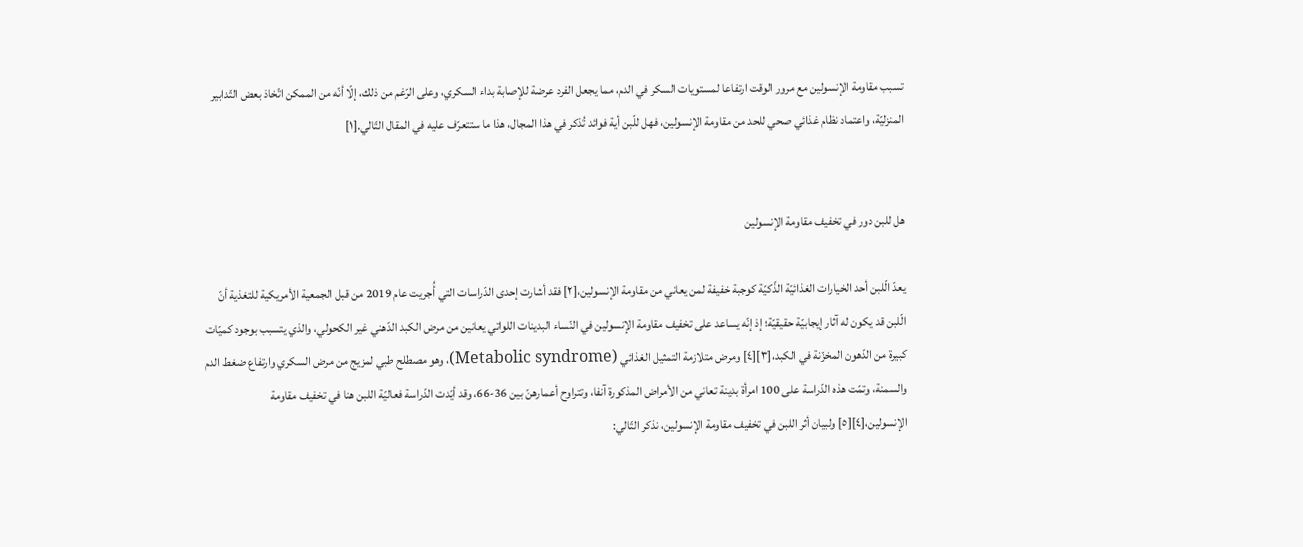تسبب مقاومة الإنسولين مع مرور الوقت ارتفاعا لمستويات السكر في الدم، مما يجعل الفرد عرضة للإصابة بداء السكري، وعلى الرّغم من ذلك، إلّا أنّه من الممكن اتّخاذ بعض التّدابير المنزليّة، واعتماد نظام غذائي صحي للحد من مقاومة الإنسولين، فهل للّبن أية فوائد تُذكر في هذا المجال، هذا ما ستتعرّف عليه في المقال التّالي.[١]


هل للبن دور في تخفيف مقاومة الإنسولين

يعدّ الّلبن أحد الخيارات الغذائيّة الذّكيّة كوجبة خفيفة لمن يعاني من مقاومة الإنسولين،[٢] فقد أشارت إحدى الدّراسات التي أُجريت عام 2019 من قبل الجمعية الأمريكية للتغذية أنّ الّلبن قد يكون له آثار إيجابيّة حقيقيّة؛ إذ إنّه يساعد على تخفيف مقاومة الإنسولين في النّساء البدينات اللواتي يعانين من مرض الكبد الدّهني غير الكحولي، والذي يتسبب بوجود كميّات كبيرة من الدّهون المخزّنة في الكبد،[٣][٤] ومرض متلازمة التمثيل الغذائي (Metabolic syndrome)، وهو مصطلح طبي لمزيج من مرض السكري وارتفاع ضغط الدم والسمنة، وتمّت هذه الدّراسة على 100 امرأة بدينة تعاني من الأمراض المذكورة آنفا، وتتراوح أعمارهنّ بين 36-66، وقد أيّدت الدّراسة فعاليّة اللبن هنا في تخفيف مقاومة الإنسولين،[٤][٥] ولبيان أثر اللبن في تخفيف مقاومة الإنسولين، نذكر التّالي: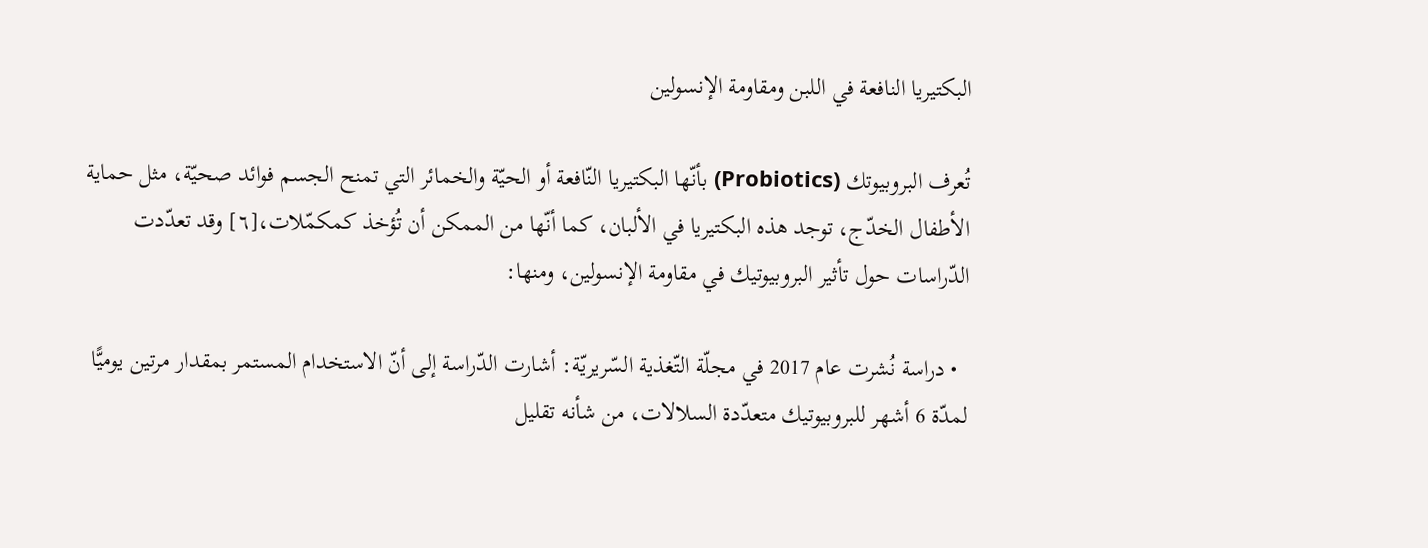البكتيريا النافعة في اللبن ومقاومة الإنسولين

تُعرف البروبيوتك (Probiotics) بأنّها البكتيريا النّافعة أو الحيّة والخمائر التي تمنح الجسم فوائد صحيّة، مثل حماية الأطفال الخدّج، توجد هذه البكتيريا في الألبان، كما أنّها من الممكن أن تُؤخذ كمكمّلات،[٦] وقد تعدّدت الدّراسات حول تأثير البروبيوتيك في مقاومة الإنسولين، ومنها:

  • دراسة نُشرت عام 2017 في مجلّة التّغذية السّريريّة: أشارت الدّراسة إلى أنّ الاستخدام المستمر بمقدار مرتين يوميًّا لمدّة 6 أشهر للبروبيوتيك متعدّدة السلالات، من شأنه تقليل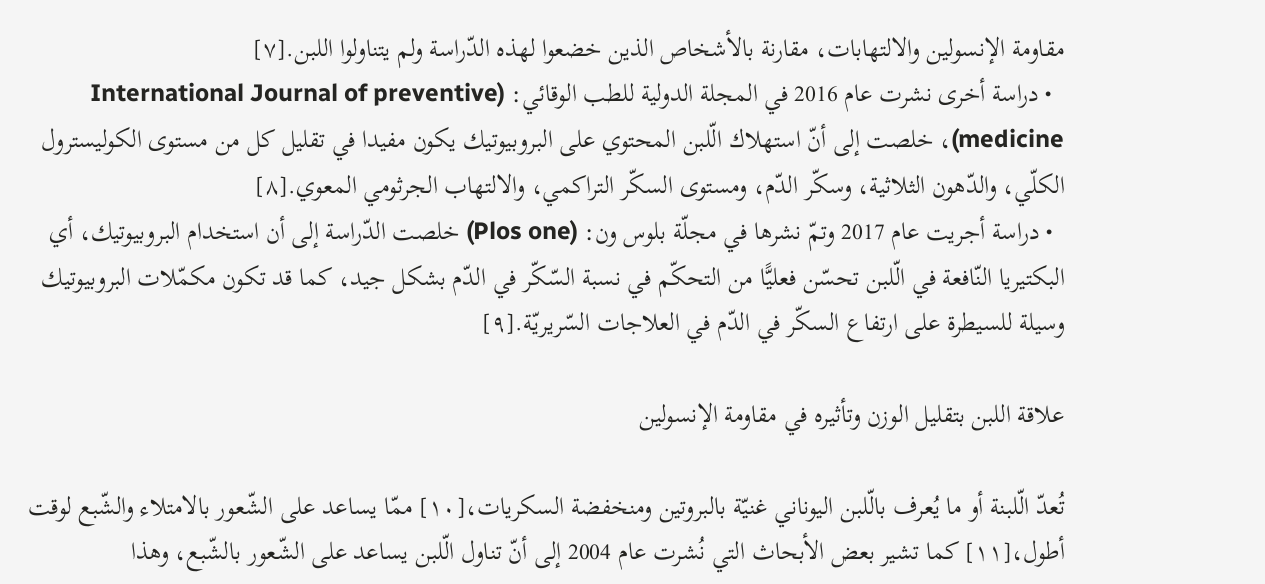مقاومة الإنسولين والالتهابات، مقارنة بالأشخاص الذين خضعوا لهذه الدّراسة ولم يتناولوا اللبن.[٧]
  • دراسة أخرى نشرت عام 2016 في المجلة الدولية للطب الوقائي: (International Journal of preventive medicine)، خلصت إلى أنّ استهلاك الّلبن المحتوي على البروبيوتيك يكون مفيدا في تقليل كل من مستوى الكوليسترول الكلّي، والدّهون الثلاثية، وسكّر الدّم، ومستوى السكّر التراكمي، والالتهاب الجرثومي المعوي.[٨]
  • دراسة أجريت عام 2017 وتمّ نشرها في مجلّة بلوس ون: (Plos one) خلصت الدّراسة إلى أن استخدام البروبيوتيك، أي البكتيريا النّافعة في الّلبن تحسّن فعليًّا من التحكّم في نسبة السّكّر في الدّم بشكل جيد، كما قد تكون مكمّلات البروبيوتيك وسيلة للسيطرة على ارتفاع السكّر في الدّم في العلاجات السّريريّة.[٩]

علاقة اللبن بتقليل الوزن وتأثيره في مقاومة الإنسولين

تُعدّ الّلبنة أو ما يُعرف بالّلبن اليوناني غنيّة بالبروتين ومنخفضة السكريات،[١٠] ممّا يساعد على الشّعور بالامتلاء والشّبع لوقت أطول،[١١] كما تشير بعض الأبحاث التي نُشرت عام 2004 إلى أنّ تناول الّلبن يساعد على الشّعور بالشّبع، وهذا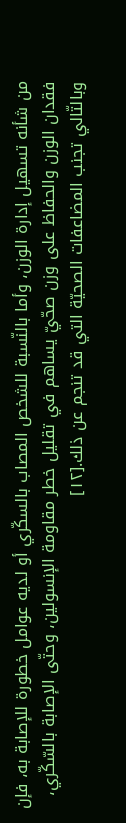من شأنه تسهيل إدارة الوزن، وأما بالنّسبة للشخص المصاب بالسكّري أو لديه عوامل خطورة للإصابة به، فإن فقدان الوزن والحفاظ على وزن صحّيّ يساهم في تقليل خطر مقاومة الإنسولين، وحتّى الإصابة بالسّكّري، وبالتّالي تجنب المضاعفات الصحيّة التي قد تنجم عن ذلك.[١٢]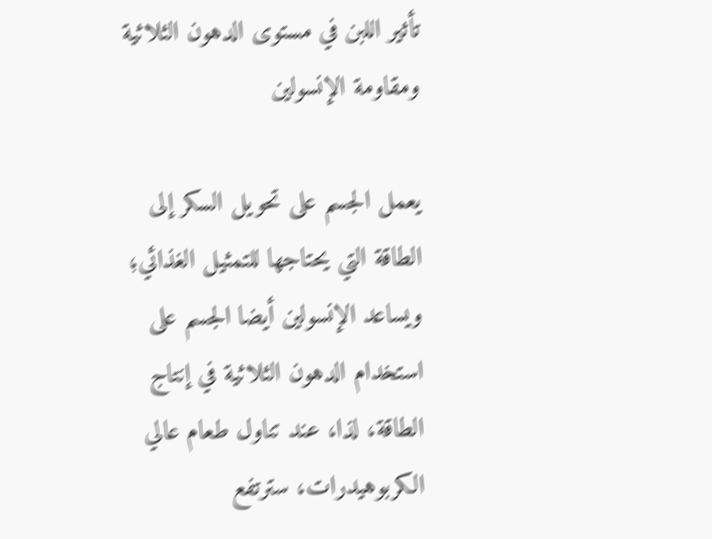تأثير اللبن في مستوى الدهون الثلاثية ومقاومة الإنسولين

يعمل الجسم على تحويل السكر إلى الطاقة التي يحتاجها للتمثيل الغذائي؛ ويساعد الإنسولين أيضا الجسم على استخدام الدهون الثلاثية في إنتاج الطاقة، لذا، عند تناول طعام عالي الكربوهيدرات، سترتفع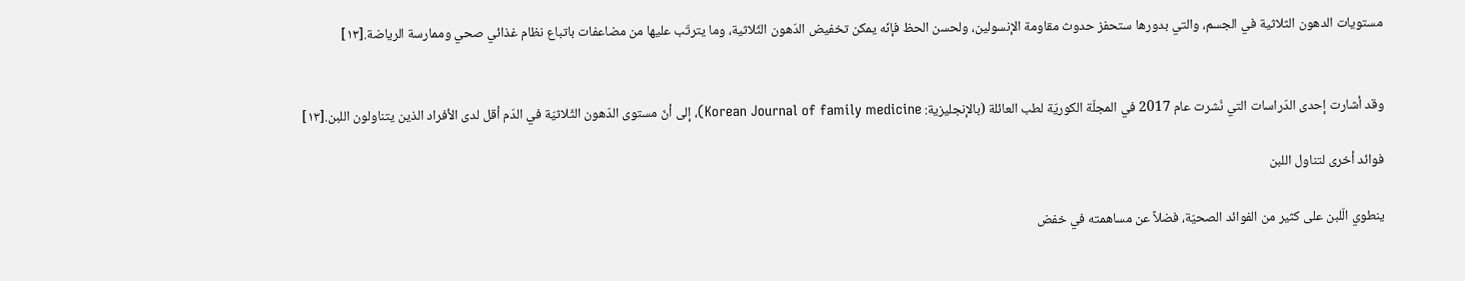مستويات الدهون الثلاثية في الجسم، والتي بدورها ستحفز حدوث مقاومة الإنسولين، ولحسن الحظ فإنّه يمكن تخفيض الدّهون الثّلاثية، وما يترتّب عليها من مضاعفات باتباع نظام غذائي صحي وممارسة الرياضة.[١٣]


وقد أشارت إحدى الدّراسات التي نُشرت عام 2017 في المجلّة الكوريّة لطب العائلة (بالإنجليزية: Korean Journal of family medicine)، إلى أنّ مستوى الدّهون الثّلاثيّة في الدّم أقل لدى الأفراد الذين يتناولون اللبن.[١٣]

فوائد أخرى لتناول اللبن

ينطوي الّلبن على كثير من الفوائد الصحيّة، فضلاً عن مساهمته في خفض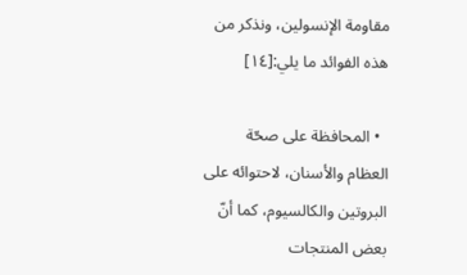مقاومة الإنسولين، ونذكر من هذه الفوائد ما يلي:[١٤]

  • المحافظة على صحّة العظام والأسنان، لاحتوائه على البروتين والكالسيوم، كما أنّ بعض المنتجات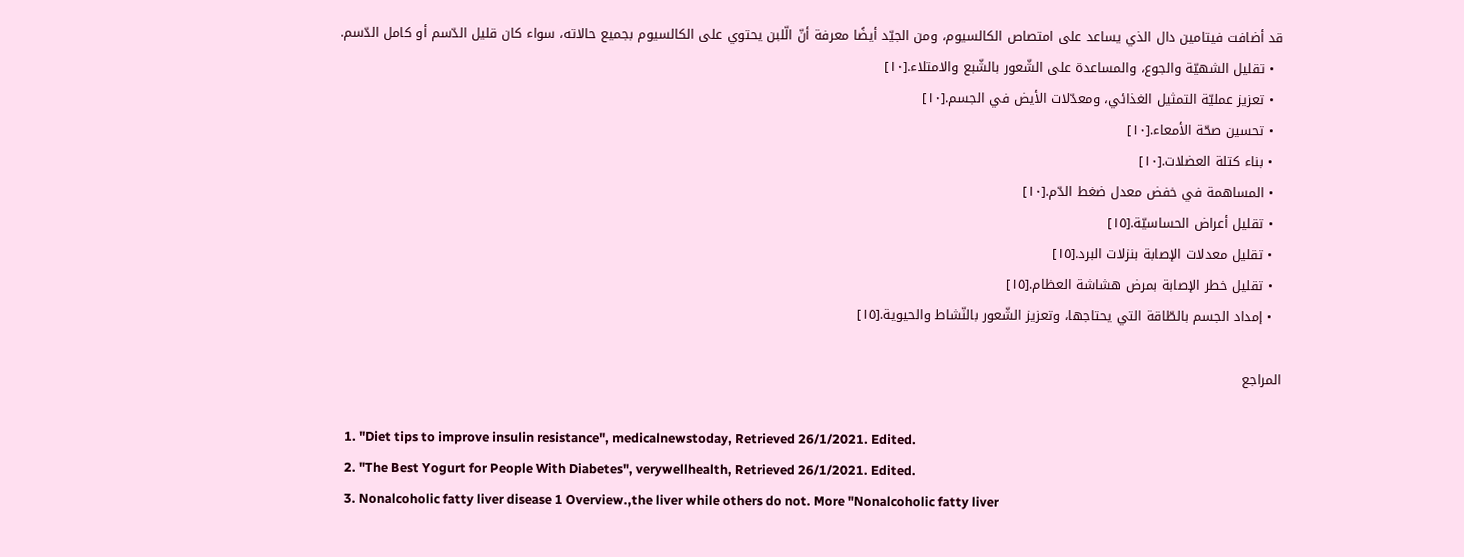قد أضافت فيتامين دال الذي يساعد على امتصاص الكالسيوم، ومن الجيّد أيضًا معرفة أنّ الّلبن يحتوي على الكالسيوم بجميع حالاته، سواء كان قليل الدّسم أو كامل الدّسم.
  • تقليل الشهيّة والجوع، والمساعدة على الشّعور بالشّبع والامتلاء.[١٠]
  • تعزيز عمليّة التمثيل الغذائي، ومعدّلات الأيض في الجسم.[١٠]
  • تحسين صحّة الأمعاء.[١٠]
  • بناء كتلة العضلات.[١٠]
  • المساهمة في خفض معدل ضغط الدّم.[١٠]
  • تقليل أعراض الحساسيّة.[١٥]
  • تقليل معدلات الإصابة بنزلات البرد.[١٥]
  • تقليل خطر الإصابة بمرض هشاشة العظام.[١٥]
  • إمداد الجسم بالطّاقة التي يحتاجها، وتعزيز الشّعور بالنّشاط والحيوية.[١٥]

المراجع

  1. "Diet tips to improve insulin resistance", medicalnewstoday, Retrieved 26/1/2021. Edited.
  2. "The Best Yogurt for People With Diabetes", verywellhealth, Retrieved 26/1/2021. Edited.
  3. Nonalcoholic fatty liver disease 1 Overview.,the liver while others do not. More "Nonalcoholic fatty liver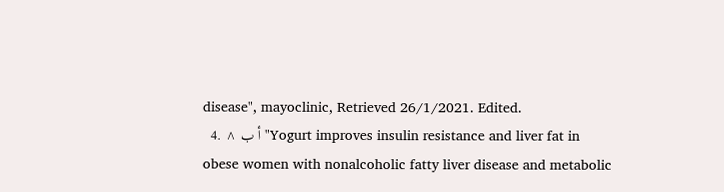disease", mayoclinic, Retrieved 26/1/2021. Edited.
  4. ^ أ ب "Yogurt improves insulin resistance and liver fat in obese women with nonalcoholic fatty liver disease and metabolic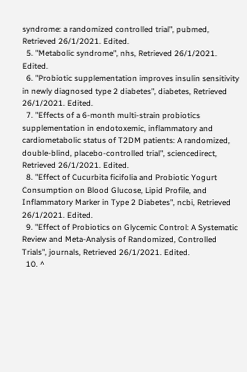syndrome: a randomized controlled trial", pubmed, Retrieved 26/1/2021. Edited.
  5. "Metabolic syndrome", nhs, Retrieved 26/1/2021. Edited.
  6. "Probiotic supplementation improves insulin sensitivity in newly diagnosed type 2 diabetes", diabetes, Retrieved 26/1/2021. Edited.
  7. "Effects of a 6-month multi-strain probiotics supplementation in endotoxemic, inflammatory and cardiometabolic status of T2DM patients: A randomized, double-blind, placebo-controlled trial", sciencedirect, Retrieved 26/1/2021. Edited.
  8. "Effect of Cucurbita ficifolia and Probiotic Yogurt Consumption on Blood Glucose, Lipid Profile, and Inflammatory Marker in Type 2 Diabetes", ncbi, Retrieved 26/1/2021. Edited.
  9. "Effect of Probiotics on Glycemic Control: A Systematic Review and Meta-Analysis of Randomized, Controlled Trials", journals, Retrieved 26/1/2021. Edited.
  10. ^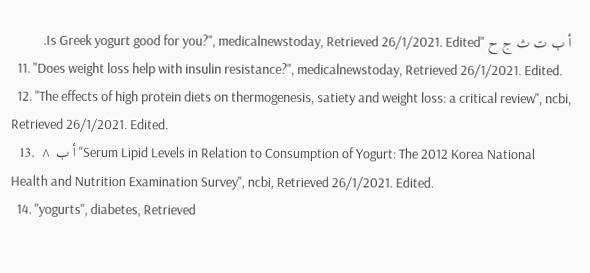أ ب ت ث ج ح "Is Greek yogurt good for you?", medicalnewstoday, Retrieved 26/1/2021. Edited.
  11. "Does weight loss help with insulin resistance?", medicalnewstoday, Retrieved 26/1/2021. Edited.
  12. "The effects of high protein diets on thermogenesis, satiety and weight loss: a critical review", ncbi, Retrieved 26/1/2021. Edited.
  13. ^ أ ب "Serum Lipid Levels in Relation to Consumption of Yogurt: The 2012 Korea National Health and Nutrition Examination Survey", ncbi, Retrieved 26/1/2021. Edited.
  14. "yogurts", diabetes, Retrieved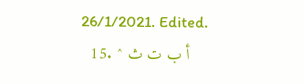26/1/2021. Edited.
  15. ^ أ ب ت ث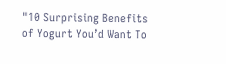"10 Surprising Benefits of Yogurt You’d Want To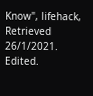Know", lifehack, Retrieved 26/1/2021. Edited.